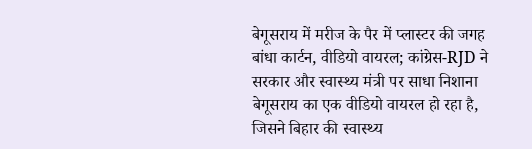बेगूसराय में मरीज के पैर में प्लास्टर की जगह बांधा कार्टन, वीडियो वायरल; कांग्रेस-RJD ने सरकार और स्वास्थ्य मंत्री पर साधा निशाना
बेगूसराय का एक वीडियो वायरल हो रहा है, जिसने बिहार की स्वास्थ्य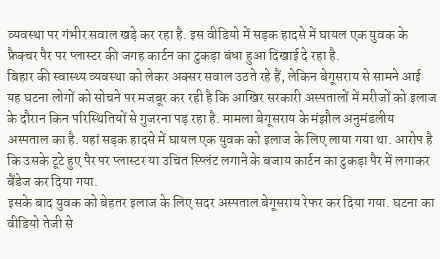व्यवस्था पर गंभीर सवाल खड़े कर रहा है. इस वीडियो में सड़क हादसे में घायल एक युवक के फ्रैक्चर पैर पर प्लास्टर की जगह कार्टन का टुकड़ा बंधा हुआ दिखाई दे रहा है.
बिहार की स्वास्थ्य व्यवस्था को लेकर अक्सर सवाल उठते रहे हैं, लेकिन बेगूसराय से सामने आई यह घटना लोगों को सोचने पर मजबूर कर रही है कि आखिर सरकारी अस्पतालों में मरीजों को इलाज के दौरान किन परिस्थितियों से गुजरना पड़ रहा है. मामला बेगूसराय के मंझौल अनुमंडलीय अस्पताल का है. यहां सड़क हादसे में घायल एक युवक को इलाज के लिए लाया गया था. आरोप है कि उसके टूटे हुए पैर पर प्लास्टर या उचित स्प्लिंट लगाने के बजाय कार्टन का टुकड़ा पैर में लगाकर बैंडेज कर दिया गया.
इसके बाद युवक को बेहतर इलाज के लिए सदर अस्पताल बेगूसराय रेफर कर दिया गया. घटना का वीडियो तेजी से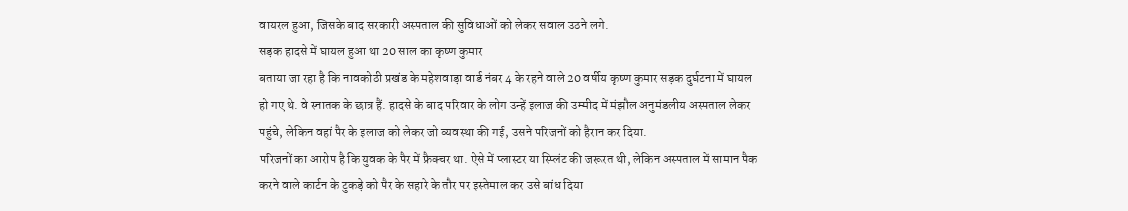वायरल हुआ, जिसके बाद सरकारी अस्पताल की सुविधाओं को लेकर सवाल उठने लगे.
सड़क हादसे में घायल हुआ था 20 साल का कृष्ण कुमार
बताया जा रहा है कि नावकोठी प्रखंड के महेशवाड़ा वार्ड नंबर 4 के रहने वाले 20 वर्षीय कृष्ण कुमार सड़क दुर्घटना में घायल हो गए थे. वे स्नातक के छात्र हैं. हादसे के बाद परिवार के लोग उन्हें इलाज की उम्मीद में मंझौल अनुमंडलीय अस्पताल लेकर पहुंचे, लेकिन वहां पैर के इलाज को लेकर जो व्यवस्था की गई, उसने परिजनों को हैरान कर दिया.
परिजनों का आरोप है कि युवक के पैर में फ्रैक्चर था. ऐसे में प्लास्टर या स्प्लिंट की जरूरत थी, लेकिन अस्पताल में सामान पैक करने वाले कार्टन के टुकड़े को पैर के सहारे के तौर पर इस्तेमाल कर उसे बांध दिया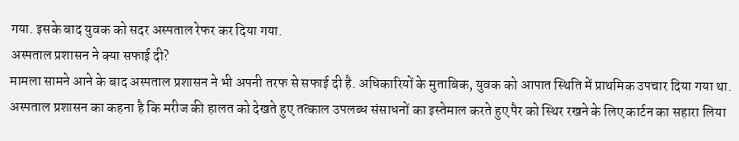गया. इसके बाद युवक को सदर अस्पताल रेफर कर दिया गया.
अस्पताल प्रशासन ने क्या सफाई दी?
मामला सामने आने के बाद अस्पताल प्रशासन ने भी अपनी तरफ से सफाई दी है. अधिकारियों के मुताबिक, युवक को आपात स्थिति में प्राथमिक उपचार दिया गया था. अस्पताल प्रशासन का कहना है कि मरीज की हालत को देखते हुए तत्काल उपलब्ध संसाधनों का इस्तेमाल करते हुए पैर को स्थिर रखने के लिए कार्टन का सहारा लिया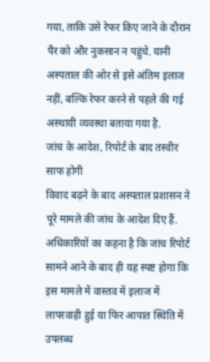गया, ताकि उसे रेफर किए जाने के दौरान पैर को और नुकसान न पहुंचे. यानी अस्पताल की ओर से इसे अंतिम इलाज नहीं, बल्कि रेफर करने से पहले की गई अस्थायी व्यवस्था बताया गया है.
जांच के आदेश, रिपोर्ट के बाद तस्वीर साफ होगी
विवाद बढ़ने के बाद अस्पताल प्रशासन ने पूरे मामले की जांच के आदेश दिए हैं. अधिकारियों का कहना है कि जांच रिपोर्ट सामने आने के बाद ही यह स्पष्ट होगा कि इस मामले में वास्तव में इलाज में लापरवाही हुई या फिर आपात स्थिति में उपलब्ध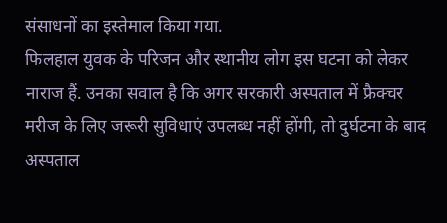संसाधनों का इस्तेमाल किया गया.
फिलहाल युवक के परिजन और स्थानीय लोग इस घटना को लेकर नाराज हैं. उनका सवाल है कि अगर सरकारी अस्पताल में फ्रैक्चर मरीज के लिए जरूरी सुविधाएं उपलब्ध नहीं होंगी, तो दुर्घटना के बाद अस्पताल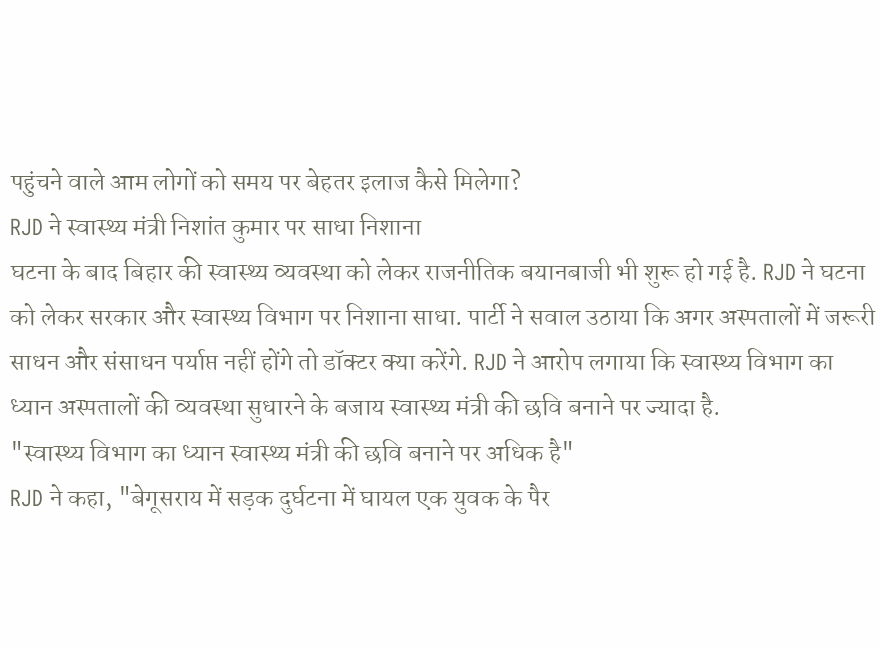पहुंचने वाले आम लोगों को समय पर बेहतर इलाज कैसे मिलेगा?
RJD ने स्वास्थ्य मंत्री निशांत कुमार पर साधा निशाना
घटना के बाद बिहार की स्वास्थ्य व्यवस्था को लेकर राजनीतिक बयानबाजी भी शुरू हो गई है. RJD ने घटना को लेकर सरकार और स्वास्थ्य विभाग पर निशाना साधा. पार्टी ने सवाल उठाया कि अगर अस्पतालों में जरूरी साधन और संसाधन पर्याप्त नहीं होंगे तो डॉक्टर क्या करेंगे. RJD ने आरोप लगाया कि स्वास्थ्य विभाग का ध्यान अस्पतालों की व्यवस्था सुधारने के बजाय स्वास्थ्य मंत्री की छवि बनाने पर ज्यादा है.
"स्वास्थ्य विभाग का ध्यान स्वास्थ्य मंत्री की छवि बनाने पर अधिक है"
RJD ने कहा, "बेगूसराय में सड़क दुर्घटना में घायल एक युवक के पैर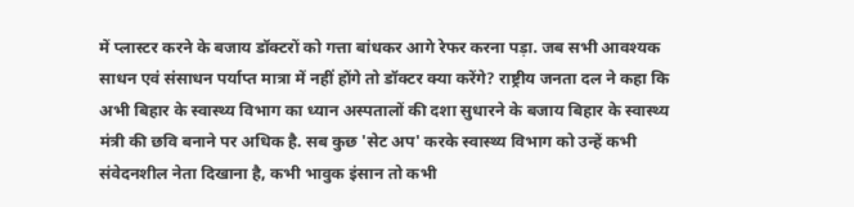में प्लास्टर करने के बजाय डॉक्टरों को गत्ता बांधकर आगे रेफर करना पड़ा. जब सभी आवश्यक साधन एवं संसाधन पर्याप्त मात्रा में नहीं होंगे तो डॉक्टर क्या करेंगे? राष्ट्रीय जनता दल ने कहा कि अभी बिहार के स्वास्थ्य विभाग का ध्यान अस्पतालों की दशा सुधारने के बजाय बिहार के स्वास्थ्य मंत्री की छवि बनाने पर अधिक है. सब कुछ 'सेट अप' करके स्वास्थ्य विभाग को उन्हें कभी संवेदनशील नेता दिखाना है, कभी भावुक इंसान तो कभी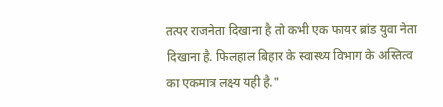तत्पर राजनेता दिखाना है तो कभी एक फायर ब्रांड युवा नेता दिखाना है. फिलहाल बिहार के स्वास्थ्य विभाग के अस्तित्व का एकमात्र लक्ष्य यही है."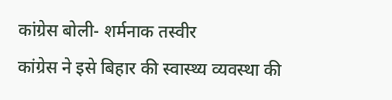कांग्रेस बोली- शर्मनाक तस्वीर
कांग्रेस ने इसे बिहार की स्वास्थ्य व्यवस्था की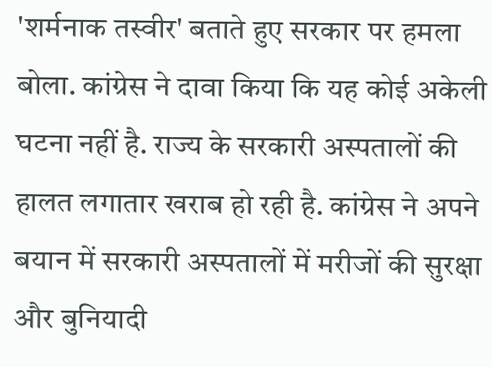'शर्मनाक तस्वीर' बताते हुए सरकार पर हमला बोला. कांग्रेस ने दावा किया कि यह कोई अकेली घटना नहीं है. राज्य के सरकारी अस्पतालों की हालत लगातार खराब हो रही है. कांग्रेस ने अपने बयान में सरकारी अस्पतालों में मरीजों की सुरक्षा और बुनियादी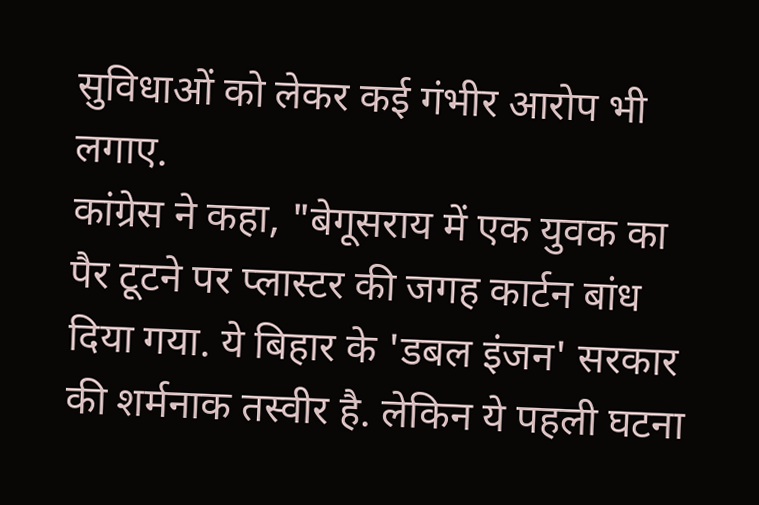सुविधाओं को लेकर कई गंभीर आरोप भी लगाए.
कांग्रेस ने कहा, "बेगूसराय में एक युवक का पैर टूटने पर प्लास्टर की जगह कार्टन बांध दिया गया. ये बिहार के 'डबल इंजन' सरकार की शर्मनाक तस्वीर है. लेकिन ये पहली घटना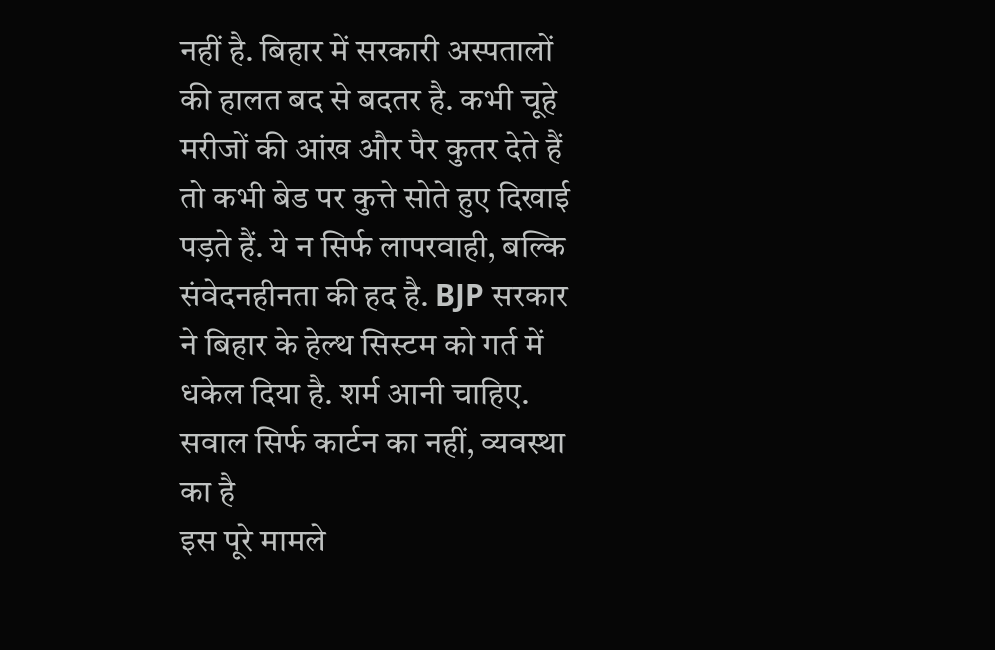नहीं है. बिहार में सरकारी अस्पतालों की हालत बद से बदतर है. कभी चूहे मरीजों की आंख और पैर कुतर देते हैं तो कभी बेड पर कुत्ते सोते हुए दिखाई पड़ते हैं. ये न सिर्फ लापरवाही, बल्कि संवेदनहीनता की हद है. BJP सरकार ने बिहार के हेल्थ सिस्टम को गर्त में धकेल दिया है. शर्म आनी चाहिए.
सवाल सिर्फ कार्टन का नहीं, व्यवस्था का है
इस पूरे मामले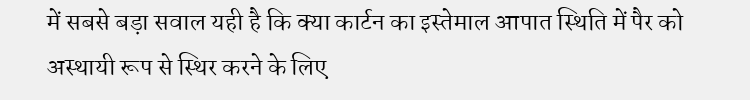में सबसे बड़ा सवाल यही है कि क्या कार्टन का इस्तेमाल आपात स्थिति में पैर को अस्थायी रूप से स्थिर करने के लिए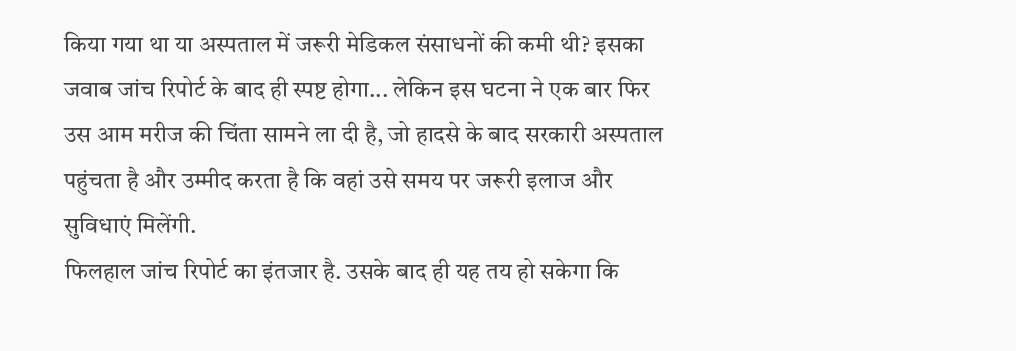किया गया था या अस्पताल में जरूरी मेडिकल संसाधनों की कमी थी? इसका जवाब जांच रिपोर्ट के बाद ही स्पष्ट होगा... लेकिन इस घटना ने एक बार फिर उस आम मरीज की चिंता सामने ला दी है, जो हादसे के बाद सरकारी अस्पताल पहुंचता है और उम्मीद करता है कि वहां उसे समय पर जरूरी इलाज और सुविधाएं मिलेंगी.
फिलहाल जांच रिपोर्ट का इंतजार है. उसके बाद ही यह तय हो सकेगा कि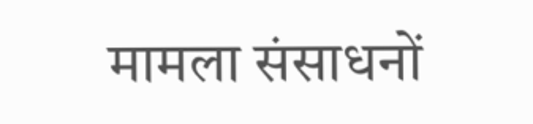मामला संसाधनों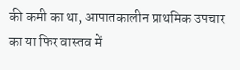की कमी का था, आपातकालीन प्राथमिक उपचार का या फिर वास्तव में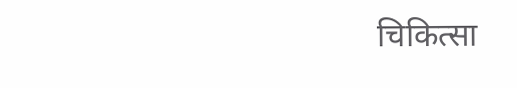चिकित्सा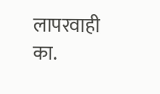लापरवाही का.